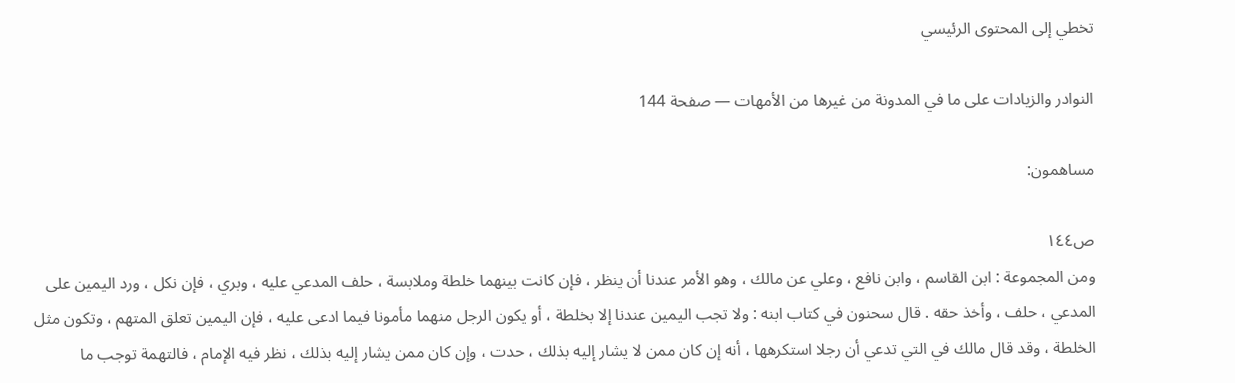تخطي إلى المحتوى الرئيسي

النوادر والزيادات على ما في المدونة من غيرها من الأمهات — صفحة 144

مساهمون:

ص١٤٤
ومن المجموعة : ابن القاسم ، وابن نافع ، وعلي عن مالك ، وهو الأمر عندنا أن ينظر ، فإن كانت بينهما خلطة وملابسة ، حلف المدعي عليه ، وبري ، فإن نكل ، ورد اليمين على المدعي ، حلف ، وأخذ حقه . قال سحنون في كتاب ابنه : ولا تجب اليمين عندنا إلا بخلطة ، أو يكون الرجل منهما مأمونا فيما ادعى عليه ، فإن اليمين تعلق المتهم ، وتكون مثل الخلطة ، وقد قال مالك في التي تدعي أن رجلا استكرهها ، أنه إن كان ممن لا يشار إليه بذلك ، حدت ، وإن كان ممن يشار إليه بذلك ، نظر فيه الإمام ، فالتهمة توجب ما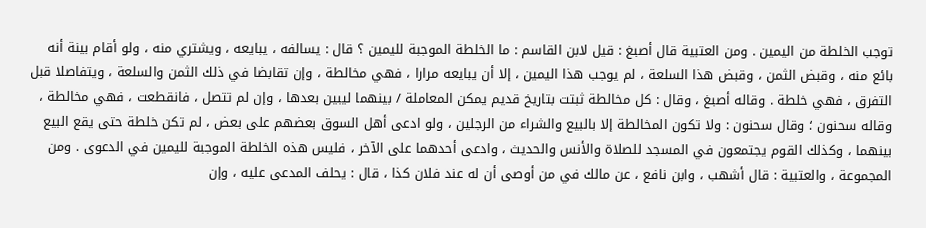توجب الخلطة من اليمين . ومن العتبية قال أصبغ : قيل لابن القاسم : ما الخلطة الموجبة لليمين ؟ قال : يسالفه ، يبايعه ، ويشتري منه ، ولو أقام بينة أنه بائع منه ، وقبض الثمن ، وقبض هذا السلعة ، لم يوجب هذا اليمين ، إلا أن يبايعه مرارا ، فهي مخالطة ، وإن تقابضا في ذلك الثمن والسلعة ، ويتفاصلا قبل التفرق ، فهي خلطة . وقاله أصبغ ، وقال : كل مخالطة ثبتت بتاريخ قديم يمكن المعاملة / بينهما ليبين بعدها ، وإن لم تتصل ، فانقطعت ، فهي مخالطة ، وقاله سحنون ؛ وقال سحنون : ولا تكون المخالطة إلا بالبيع والشراء من الرجلين ، ولو ادعى أهل السوق بعضهم على بعض ، لم تكن خلطة حتى يقع البيع بينهما ، وكذلك القوم يجتمعون في المسجد للصلاة والأنس والحديث ، وادعى أحدهما على الآخر ، فليس هذه الخلطة الموجبة لليمين في الدعوى . ومن المجموعة ، والعتبية : قال أشهب ، وابن نافع ، عن مالك في من أوصى أن له عند فلان كذا ، قال : يحلف المدعى عليه ، وإن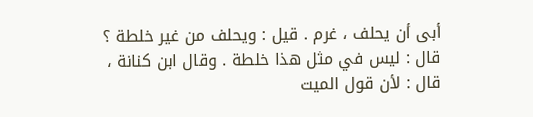أبى أن يحلف ، غرم . قيل : ويحلف من غير خلطة ؟ قال : ليس في مثل هذا خلطة . وقال ابن كنانة ، قال : لأن قول الميت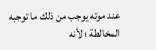عند موته يوجب من ذلك ما توجبه المخالطة ؛ لأنه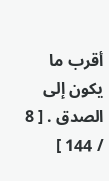أقرب ما يكون إلى الصدق . [ 8 / 144 ]